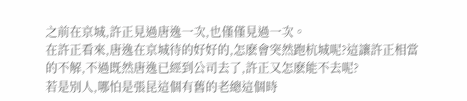之前在京城,許正見過唐逸一次,也僅僅見過一次。
在許正看來,唐逸在京城待的好好的,怎麽會突然跑杭城呢?這讓許正相當的不解,不過既然唐逸已經到公司去了,許正又怎麽能不去呢?
若是別人,哪怕是張昆這個有舊的老總這個時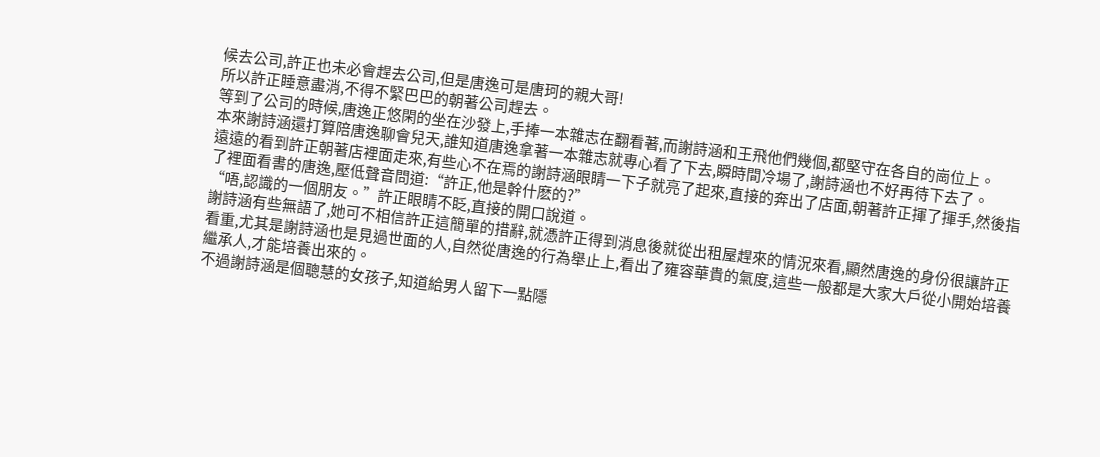候去公司,許正也未必會趕去公司,但是唐逸可是唐珂的親大哥!
所以許正睡意盡消,不得不緊巴巴的朝著公司趕去。
等到了公司的時候,唐逸正悠閑的坐在沙發上,手捧一本雜志在翻看著,而謝詩涵和王飛他們幾個,都堅守在各自的崗位上。
本來謝詩涵還打算陪唐逸聊會兒天,誰知道唐逸拿著一本雜志就專心看了下去,瞬時間冷場了,謝詩涵也不好再待下去了。
遠遠的看到許正朝著店裡面走來,有些心不在焉的謝詩涵眼睛一下子就亮了起來,直接的奔出了店面,朝著許正揮了揮手,然後指了裡面看書的唐逸,壓低聲音問道:“許正,他是幹什麽的?”
“唔,認識的一個朋友。”許正眼睛不眨,直接的開口說道。
謝詩涵有些無語了,她可不相信許正這簡單的措辭,就憑許正得到消息後就從出租屋趕來的情況來看,顯然唐逸的身份很讓許正看重,尤其是謝詩涵也是見過世面的人,自然從唐逸的行為舉止上,看出了雍容華貴的氣度,這些一般都是大家大戶從小開始培養繼承人,才能培養出來的。
不過謝詩涵是個聰慧的女孩子,知道給男人留下一點隱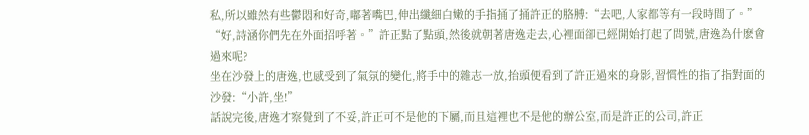私,所以雖然有些鬱悶和好奇,嘟著嘴巴,伸出纖細白嫩的手指捅了捅許正的胳膊:“去吧,人家都等有一段時間了。”
“好,詩涵你們先在外面招呼著。”許正點了點頭,然後就朝著唐逸走去,心裡面卻已經開始打起了問號,唐逸為什麽會過來呢?
坐在沙發上的唐逸,也感受到了氣氛的變化,將手中的雜志一放,抬頭便看到了許正過來的身影,習慣性的指了指對面的沙發:“小許,坐!”
話說完後,唐逸才察覺到了不妥,許正可不是他的下屬,而且這裡也不是他的辦公室,而是許正的公司,許正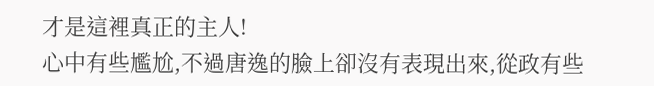才是這裡真正的主人!
心中有些尷尬,不過唐逸的臉上卻沒有表現出來,從政有些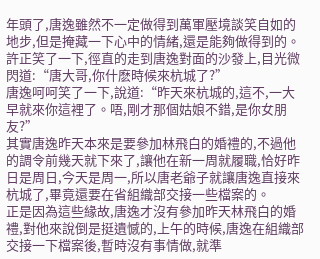年頭了,唐逸雖然不一定做得到萬軍壓境談笑自如的地步,但是掩藏一下心中的情緒,還是能夠做得到的。
許正笑了一下,徑直的走到唐逸對面的沙發上,目光微閃道:“唐大哥,你什麽時候來杭城了?”
唐逸呵呵笑了一下,說道:“昨天來杭城的,這不,一大早就來你這裡了。唔,剛才那個姑娘不錯,是你女朋友?”
其實唐逸昨天本來是要參加林飛白的婚禮的,不過他的調令前幾天就下來了,讓他在新一周就履職,恰好昨日是周日,今天是周一,所以唐老爺子就讓唐逸直接來杭城了,畢竟還要在省組織部交接一些檔案的。
正是因為這些緣故,唐逸才沒有參加昨天林飛白的婚禮,對他來說倒是挺遺憾的,上午的時候,唐逸在組織部交接一下檔案後,暫時沒有事情做,就準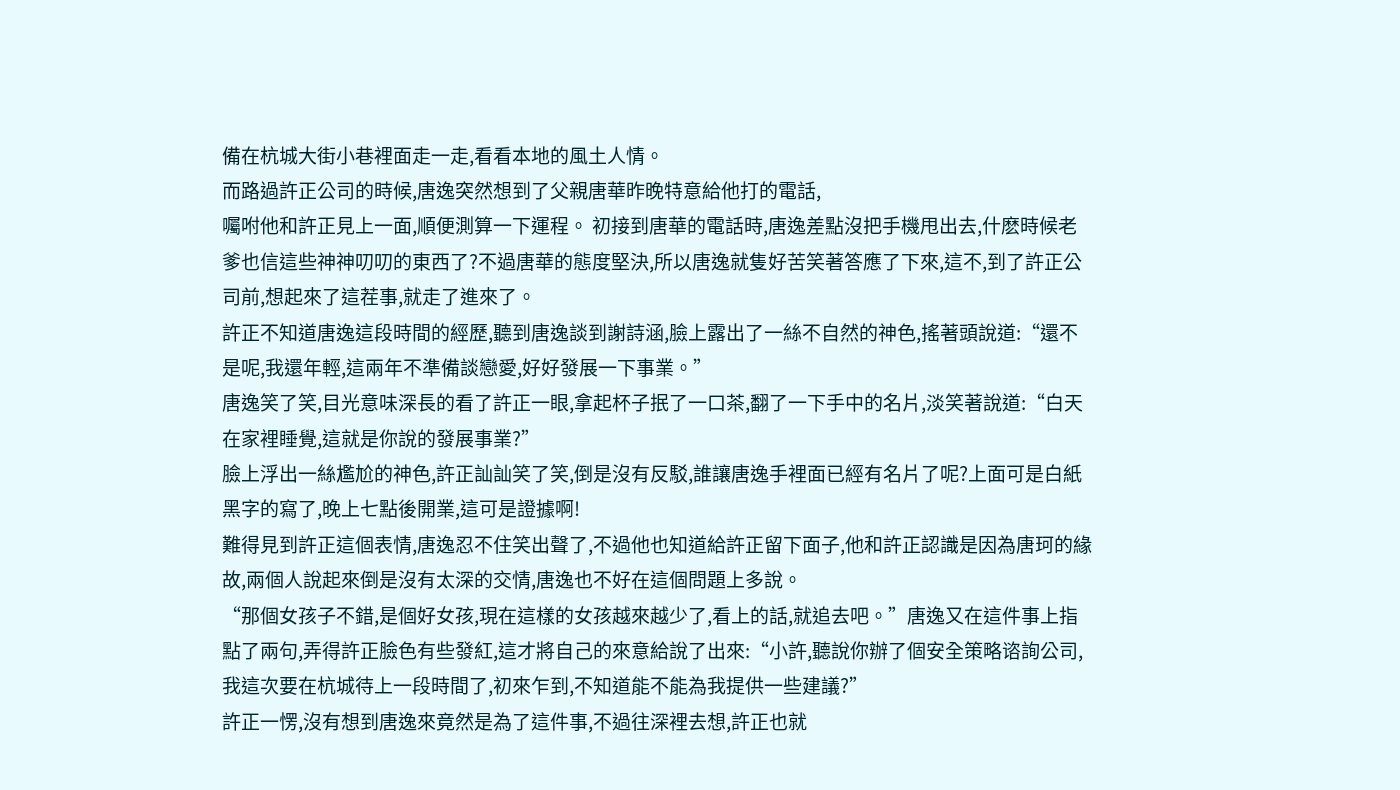備在杭城大街小巷裡面走一走,看看本地的風土人情。
而路過許正公司的時候,唐逸突然想到了父親唐華昨晚特意給他打的電話,
囑咐他和許正見上一面,順便測算一下運程。 初接到唐華的電話時,唐逸差點沒把手機甩出去,什麽時候老爹也信這些神神叨叨的東西了?不過唐華的態度堅決,所以唐逸就隻好苦笑著答應了下來,這不,到了許正公司前,想起來了這茬事,就走了進來了。
許正不知道唐逸這段時間的經歷,聽到唐逸談到謝詩涵,臉上露出了一絲不自然的神色,搖著頭說道:“還不是呢,我還年輕,這兩年不準備談戀愛,好好發展一下事業。”
唐逸笑了笑,目光意味深長的看了許正一眼,拿起杯子抿了一口茶,翻了一下手中的名片,淡笑著說道:“白天在家裡睡覺,這就是你說的發展事業?”
臉上浮出一絲尷尬的神色,許正訕訕笑了笑,倒是沒有反駁,誰讓唐逸手裡面已經有名片了呢?上面可是白紙黑字的寫了,晚上七點後開業,這可是證據啊!
難得見到許正這個表情,唐逸忍不住笑出聲了,不過他也知道給許正留下面子,他和許正認識是因為唐珂的緣故,兩個人說起來倒是沒有太深的交情,唐逸也不好在這個問題上多說。
“那個女孩子不錯,是個好女孩,現在這樣的女孩越來越少了,看上的話,就追去吧。”唐逸又在這件事上指點了兩句,弄得許正臉色有些發紅,這才將自己的來意給說了出來:“小許,聽說你辦了個安全策略谘詢公司,我這次要在杭城待上一段時間了,初來乍到,不知道能不能為我提供一些建議?”
許正一愣,沒有想到唐逸來竟然是為了這件事,不過往深裡去想,許正也就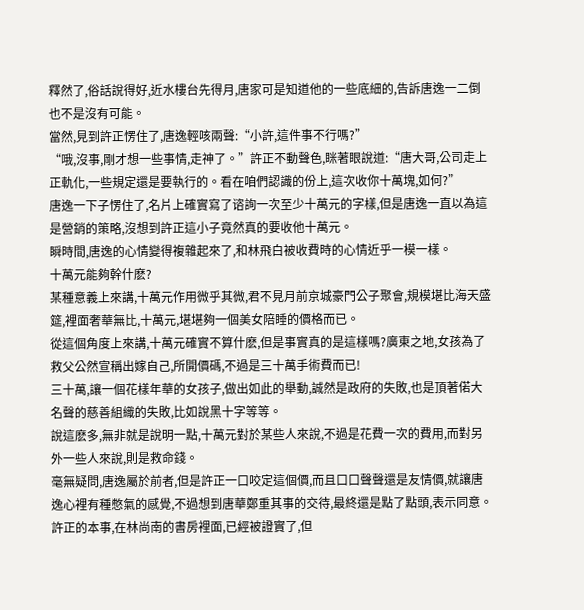釋然了,俗話說得好,近水樓台先得月,唐家可是知道他的一些底細的,告訴唐逸一二倒也不是沒有可能。
當然,見到許正愣住了,唐逸輕咳兩聲:“小許,這件事不行嗎?”
“哦,沒事,剛才想一些事情,走神了。”許正不動聲色,眯著眼說道:“唐大哥,公司走上正軌化,一些規定還是要執行的。看在咱們認識的份上,這次收你十萬塊,如何?”
唐逸一下子愣住了,名片上確實寫了谘詢一次至少十萬元的字樣,但是唐逸一直以為這是營銷的策略,沒想到許正這小子竟然真的要收他十萬元。
瞬時間,唐逸的心情變得複雜起來了,和林飛白被收費時的心情近乎一模一樣。
十萬元能夠幹什麽?
某種意義上來講,十萬元作用微乎其微,君不見月前京城豪門公子聚會,規模堪比海天盛筵,裡面奢華無比,十萬元,堪堪夠一個美女陪睡的價格而已。
從這個角度上來講,十萬元確實不算什麽,但是事實真的是這樣嗎?廣東之地,女孩為了救父公然宣稱出嫁自己,所開價碼,不過是三十萬手術費而已!
三十萬,讓一個花樣年華的女孩子,做出如此的舉動,誠然是政府的失敗,也是頂著偌大名聲的慈善組織的失敗,比如說黑十字等等。
說這麽多,無非就是說明一點,十萬元對於某些人來說,不過是花費一次的費用,而對另外一些人來說,則是救命錢。
毫無疑問,唐逸屬於前者,但是許正一口咬定這個價,而且口口聲聲還是友情價,就讓唐逸心裡有種憋氣的感覺,不過想到唐華鄭重其事的交待,最終還是點了點頭,表示同意。
許正的本事,在林尚南的書房裡面,已經被證實了,但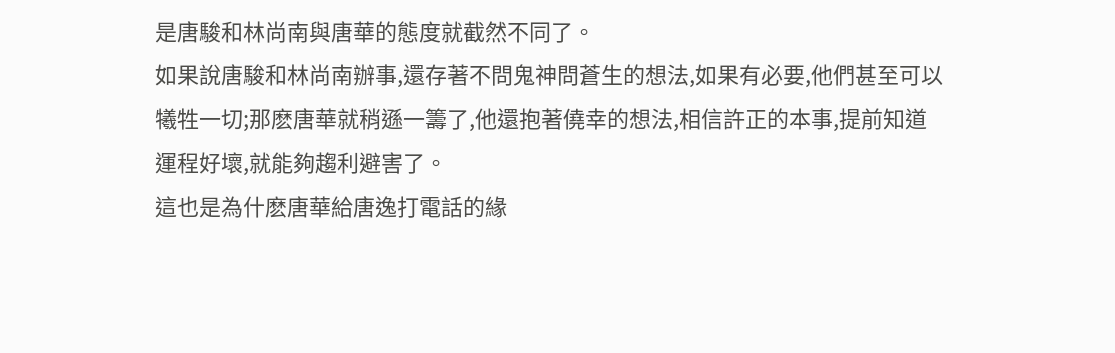是唐駿和林尚南與唐華的態度就截然不同了。
如果說唐駿和林尚南辦事,還存著不問鬼神問蒼生的想法,如果有必要,他們甚至可以犧牲一切;那麽唐華就稍遜一籌了,他還抱著僥幸的想法,相信許正的本事,提前知道運程好壞,就能夠趨利避害了。
這也是為什麽唐華給唐逸打電話的緣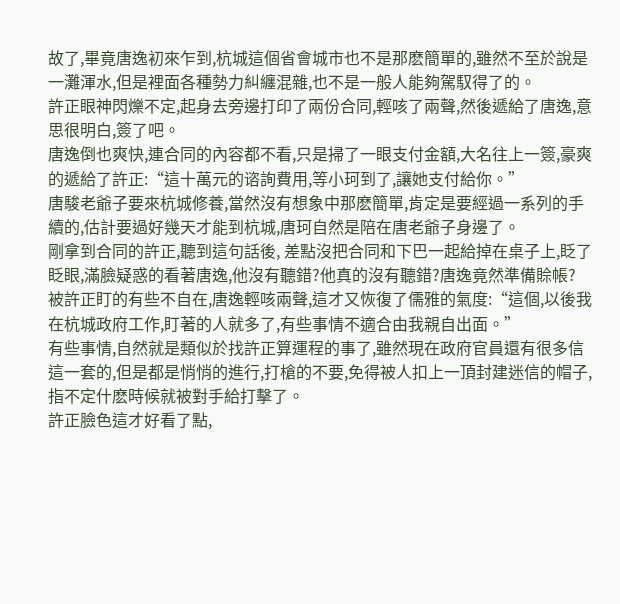故了,畢竟唐逸初來乍到,杭城這個省會城市也不是那麽簡單的,雖然不至於說是一灘渾水,但是裡面各種勢力糾纏混雜,也不是一般人能夠駕馭得了的。
許正眼神閃爍不定,起身去旁邊打印了兩份合同,輕咳了兩聲,然後遞給了唐逸,意思很明白,簽了吧。
唐逸倒也爽快,連合同的內容都不看,只是掃了一眼支付金額,大名往上一簽,豪爽的遞給了許正:“這十萬元的谘詢費用,等小珂到了,讓她支付給你。”
唐駿老爺子要來杭城修養,當然沒有想象中那麽簡單,肯定是要經過一系列的手續的,估計要過好幾天才能到杭城,唐珂自然是陪在唐老爺子身邊了。
剛拿到合同的許正,聽到這句話後, 差點沒把合同和下巴一起給掉在桌子上,眨了眨眼,滿臉疑惑的看著唐逸,他沒有聽錯?他真的沒有聽錯?唐逸竟然準備賒帳?
被許正盯的有些不自在,唐逸輕咳兩聲,這才又恢復了儒雅的氣度:“這個,以後我在杭城政府工作,盯著的人就多了,有些事情不適合由我親自出面。”
有些事情,自然就是類似於找許正算運程的事了,雖然現在政府官員還有很多信這一套的,但是都是悄悄的進行,打槍的不要,免得被人扣上一頂封建迷信的帽子,指不定什麽時候就被對手給打擊了。
許正臉色這才好看了點,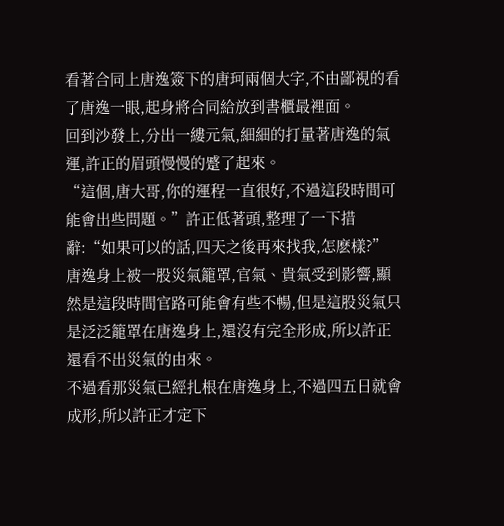看著合同上唐逸簽下的唐珂兩個大字,不由鄙視的看了唐逸一眼,起身將合同給放到書櫃最裡面。
回到沙發上,分出一縷元氣,細細的打量著唐逸的氣運,許正的眉頭慢慢的蹙了起來。
“這個,唐大哥,你的運程一直很好,不過這段時間可能會出些問題。”許正低著頭,整理了一下措辭:“如果可以的話,四天之後再來找我,怎麽樣?”
唐逸身上被一股災氣籠罩,官氣、貴氣受到影響,顯然是這段時間官路可能會有些不暢,但是這股災氣只是泛泛籠罩在唐逸身上,還沒有完全形成,所以許正還看不出災氣的由來。
不過看那災氣已經扎根在唐逸身上,不過四五日就會成形,所以許正才定下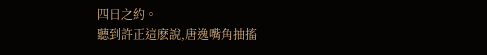四日之約。
聽到許正這麽說,唐逸嘴角抽搐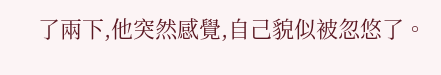了兩下,他突然感覺,自己貌似被忽悠了。